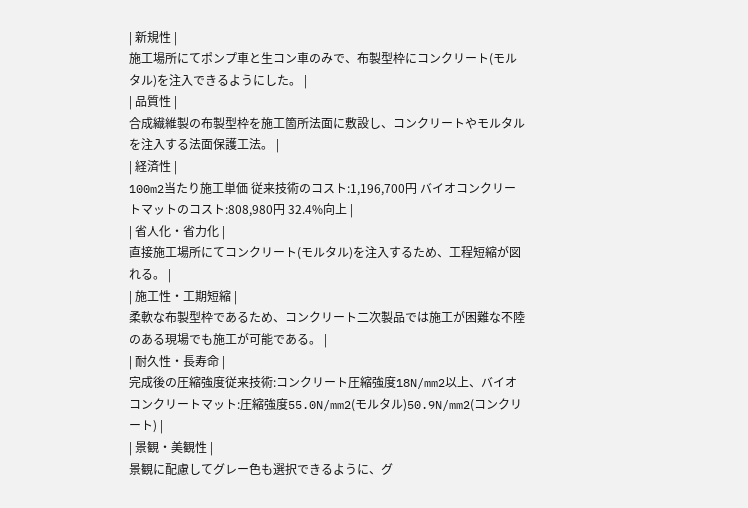| 新規性 |
施工場所にてポンプ車と生コン車のみで、布製型枠にコンクリート(モルタル)を注入できるようにした。 |
| 品質性 |
合成繊維製の布製型枠を施工箇所法面に敷設し、コンクリートやモルタルを注入する法面保護工法。 |
| 経済性 |
100m2当たり施工単価 従来技術のコスト:1,196,700円 バイオコンクリートマットのコスト:808,980円 32.4%向上 |
| 省人化・省力化 |
直接施工場所にてコンクリート(モルタル)を注入するため、工程短縮が図れる。 |
| 施工性・工期短縮 |
柔軟な布製型枠であるため、コンクリート二次製品では施工が困難な不陸のある現場でも施工が可能である。 |
| 耐久性・長寿命 |
完成後の圧縮強度従来技術:コンクリート圧縮強度18N/mm2以上、バイオコンクリートマット:圧縮強度55.0N/mm2(モルタル)50.9N/mm2(コンクリート) |
| 景観・美観性 |
景観に配慮してグレー色も選択できるように、グ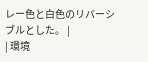レー色と白色のリバーシブルとした。 |
| 環境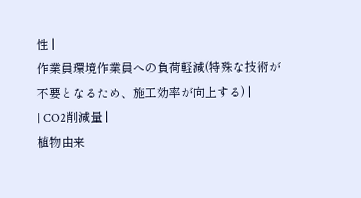性 |
作業員環境作業員への負荷軽減(特殊な技術が不要となるため、施工効率が向上する) |
| CO2削減量 |
植物由来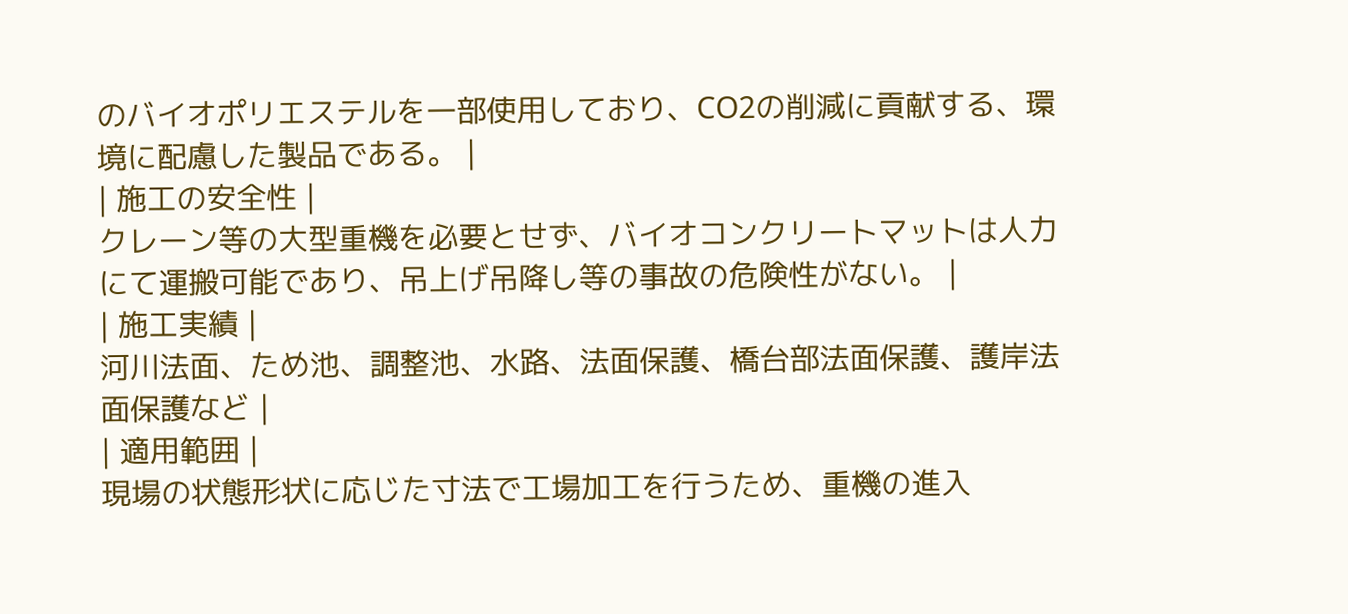のバイオポリエステルを一部使用しており、CO2の削減に貢献する、環境に配慮した製品である。 |
| 施工の安全性 |
クレーン等の大型重機を必要とせず、バイオコンクリートマットは人力にて運搬可能であり、吊上げ吊降し等の事故の危険性がない。 |
| 施工実績 |
河川法面、ため池、調整池、水路、法面保護、橋台部法面保護、護岸法面保護など |
| 適用範囲 |
現場の状態形状に応じた寸法で工場加工を行うため、重機の進入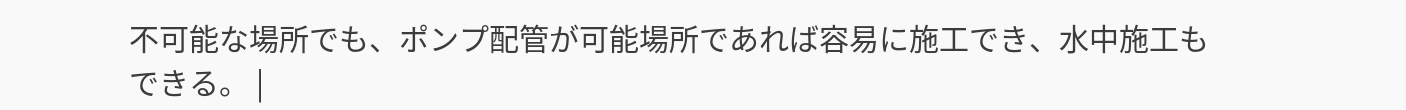不可能な場所でも、ポンプ配管が可能場所であれば容易に施工でき、水中施工もできる。 |